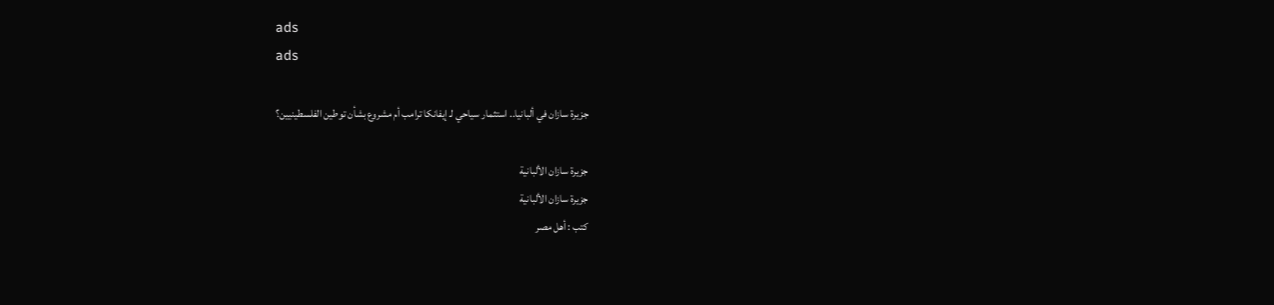ads
ads

جزيرة سازان في ألبانيا.. استثمار سياحي لـ إيفانكا ترامب أم مشروع بشأن توطين الفلسطينيين؟

جزيرة سازان الألبانية
جزيرة سازان الألبانية
كتب : أهل مصر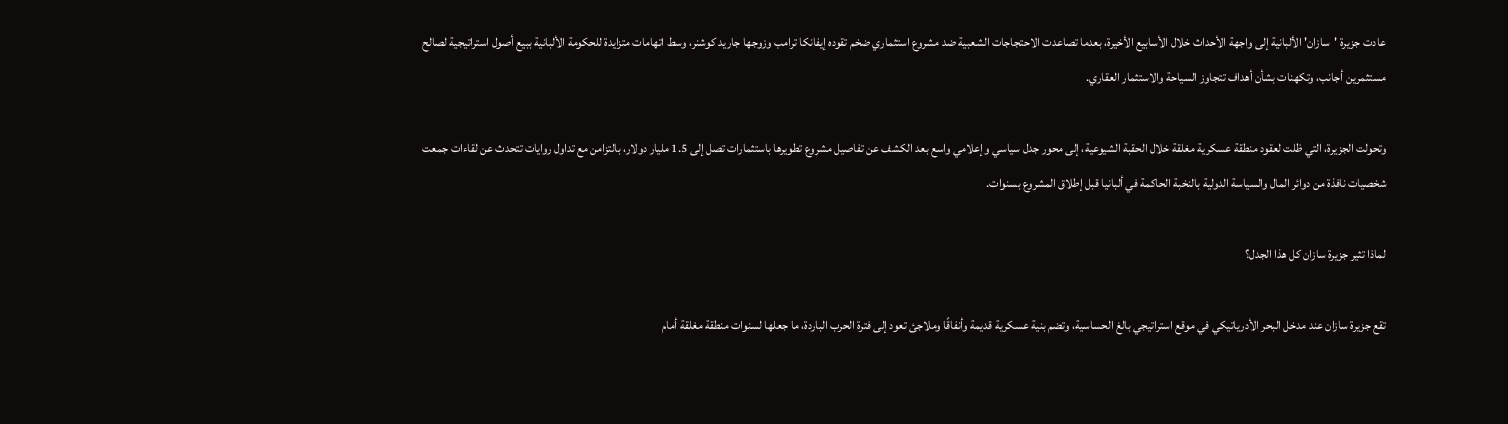عادت جزيرة 'سازان' الألبانية إلى واجهة الأحداث خلال الأسابيع الأخيرة، بعدما تصاعدت الاحتجاجات الشعبية ضد مشروع استثماري ضخم تقوده إيفانكا ترامب وزوجها جاريد كوشنر، وسط اتهامات متزايدة للحكومة الألبانية ببيع أصول استراتيجية لصالح مستثمرين أجانب، وتكهنات بشأن أهداف تتجاوز السياحة والاستثمار العقاري.

وتحولت الجزيرة، التي ظلت لعقود منطقة عسكرية مغلقة خلال الحقبة الشيوعية، إلى محور جدل سياسي وإعلامي واسع بعد الكشف عن تفاصيل مشروع تطويرها باستثمارات تصل إلى 1.5 مليار دولار، بالتزامن مع تداول روايات تتحدث عن لقاءات جمعت شخصيات نافذة من دوائر المال والسياسة الدولية بالنخبة الحاكمة في ألبانيا قبل إطلاق المشروع بسنوات.

لماذا تثير جزيرة سازان كل هذا الجدل؟

تقع جزيرة سازان عند مدخل البحر الأدرياتيكي في موقع استراتيجي بالغ الحساسية، وتضم بنية عسكرية قديمة وأنفاقًا وملاجئ تعود إلى فترة الحرب الباردة، ما جعلها لسنوات منطقة مغلقة أمام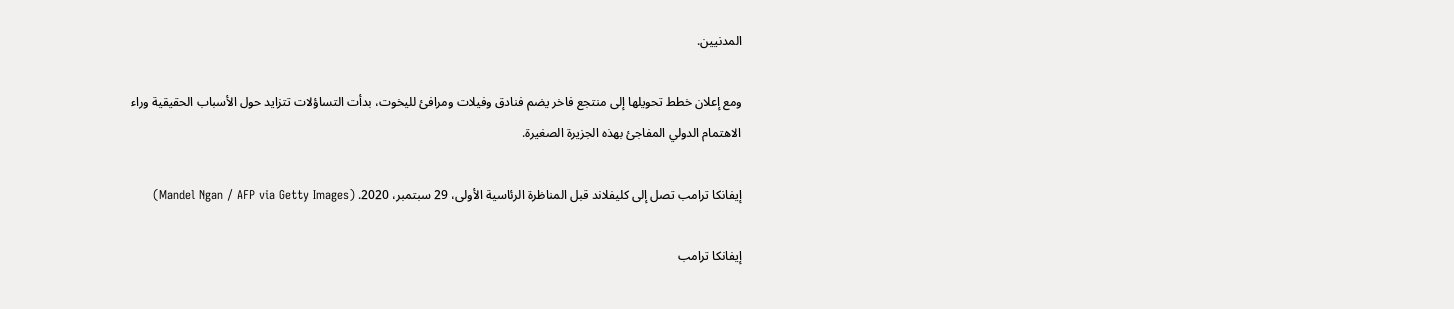المدنيين.

ومع إعلان خطط تحويلها إلى منتجع فاخر يضم فنادق وفيلات ومرافئ لليخوت، بدأت التساؤلات تتزايد حول الأسباب الحقيقية وراء الاهتمام الدولي المفاجئ بهذه الجزيرة الصغيرة.

إيفانكا ترامب تصل إلى كليفلاند قبل المناظرة الرئاسية الأولى، 29 سبتمبر، 2020. (Mandel Ngan / AFP via Getty Images)

إيفانكا ترامب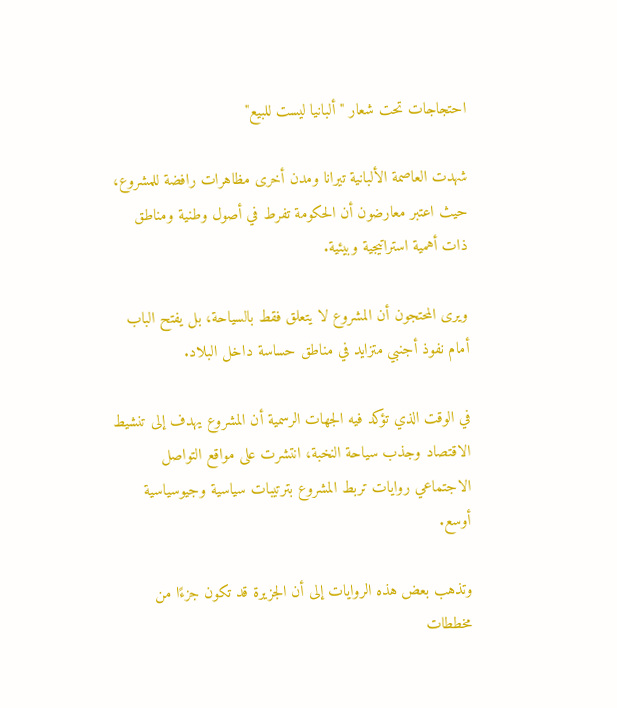احتجاجات تحت شعار "ألبانيا ليست للبيع"

شهدت العاصمة الألبانية تيرانا ومدن أخرى مظاهرات رافضة للمشروع، حيث اعتبر معارضون أن الحكومة تفرط في أصول وطنية ومناطق ذات أهمية استراتيجية وبيئية.

ويرى المحتجون أن المشروع لا يتعلق فقط بالسياحة، بل يفتح الباب أمام نفوذ أجنبي متزايد في مناطق حساسة داخل البلاد.

في الوقت الذي تؤكد فيه الجهات الرسمية أن المشروع يهدف إلى تنشيط الاقتصاد وجذب سياحة النخبة، انتشرت على مواقع التواصل الاجتماعي روايات تربط المشروع بترتيبات سياسية وجيوسياسية أوسع.

وتذهب بعض هذه الروايات إلى أن الجزيرة قد تكون جزءًا من مخططات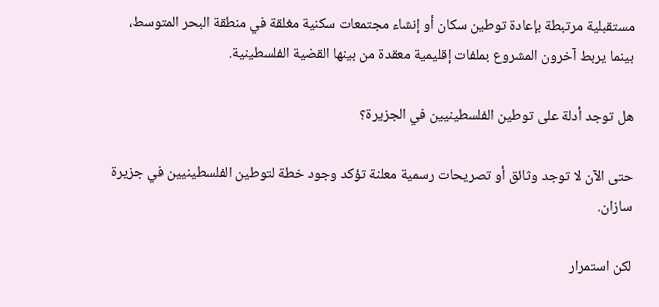مستقبلية مرتبطة بإعادة توطين سكان أو إنشاء مجتمعات سكنية مغلقة في منطقة البحر المتوسط، بينما يربط آخرون المشروع بملفات إقليمية معقدة من بينها القضية الفلسطينية.

هل توجد أدلة على توطين الفلسطينيين في الجزيرة؟

حتى الآن لا توجد وثائق أو تصريحات رسمية معلنة تؤكد وجود خطة لتوطين الفلسطينيين في جزيرة سازان.

لكن استمرار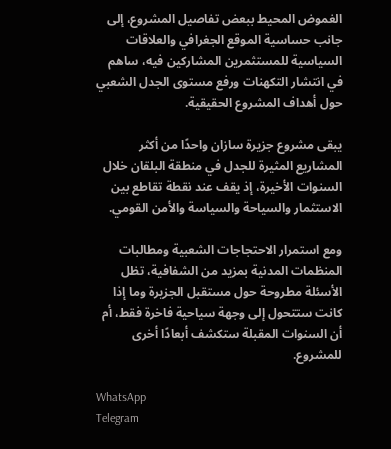الغموض المحيط ببعض تفاصيل المشروع، إلى جانب حساسية الموقع الجغرافي والعلاقات السياسية للمستثمرين المشاركين فيه، ساهم في انتشار التكهنات ورفع مستوى الجدل الشعبي حول أهداف المشروع الحقيقية.

يبقى مشروع جزيرة سازان واحدًا من أكثر المشاريع المثيرة للجدل في منطقة البلقان خلال السنوات الأخيرة، إذ يقف عند نقطة تقاطع بين الاستثمار والسياحة والسياسة والأمن القومي.

ومع استمرار الاحتجاجات الشعبية ومطالبات المنظمات المدنية بمزيد من الشفافية، تظل الأسئلة مطروحة حول مستقبل الجزيرة وما إذا كانت ستتحول إلى وجهة سياحية فاخرة فقط، أم أن السنوات المقبلة ستكشف أبعادًا أخرى للمشروع.

WhatsApp
Telegram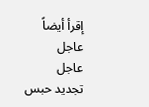إقرأ أيضاً
عاجل
عاجل
تجديد حبس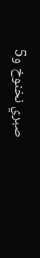صبري نخنوخ و5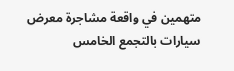متهمين في واقعة مشاجرة معرض سيارات بالتجمع الخامس